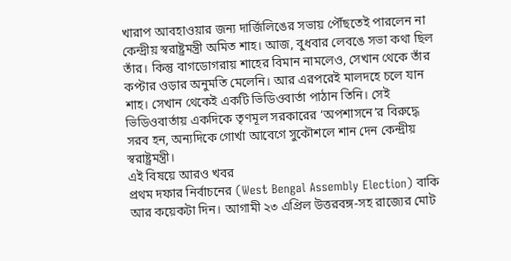খারাপ আবহাওয়ার জন্য দার্জিলিঙের সভায় পৌঁছতেই পারলেন না কেন্দ্রীয় স্বরাষ্ট্রমন্ত্রী অমিত শাহ। আজ, বুধবার লেবঙে সভা কথা ছিল তাঁর। কিন্তু বাগডোগরায় শাহের বিমান নামলেও, সেখান থেকে তাঁর কপ্টার ওড়ার অনুমতি মেলেনি। আর এরপরেই মালদহে চলে যান শাহ। সেখান থেকেই একটি ভিডিওবার্তা পাঠান তিনি। সেই ভিডিওবার্তায় একদিকে তৃণমূল সরকারের ‘অপশাসনে’র বিরুদ্ধে সরব হন, অন্যদিকে গোর্খা আবেগে সুকৌশলে শান দেন কেন্দ্রীয় স্বরাষ্ট্রমন্ত্রী।
এই বিষয়ে আরও খবর
প্রথম দফার নির্বাচনের (West Bengal Assembly Election) বাকি আর কয়েকটা দিন। আগামী ২৩ এপ্রিল উত্তরবঙ্গ-সহ রাজ্যের মোট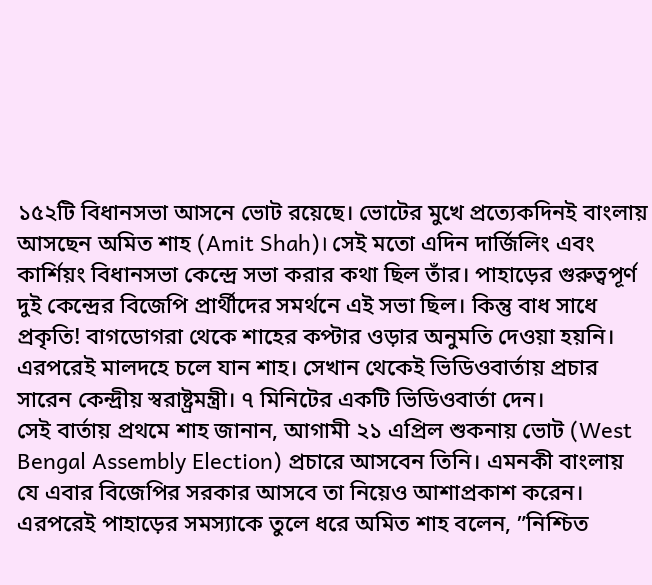১৫২টি বিধানসভা আসনে ভোট রয়েছে। ভোটের মুখে প্রত্যেকদিনই বাংলায় আসছেন অমিত শাহ (Amit Shah)। সেই মতো এদিন দার্জিলিং এবং কার্শিয়ং বিধানসভা কেন্দ্রে সভা করার কথা ছিল তাঁর। পাহাড়ের গুরুত্বপূর্ণ দুই কেন্দ্রের বিজেপি প্রার্থীদের সমর্থনে এই সভা ছিল। কিন্তু বাধ সাধে প্রকৃতি! বাগডোগরা থেকে শাহের কপ্টার ওড়ার অনুমতি দেওয়া হয়নি। এরপরেই মালদহে চলে যান শাহ। সেখান থেকেই ভিডিওবার্তায় প্রচার সারেন কেন্দ্রীয় স্বরাষ্ট্রমন্ত্রী। ৭ মিনিটের একটি ভিডিওবার্তা দেন।
সেই বার্তায় প্রথমে শাহ জানান, আগামী ২১ এপ্রিল শুকনায় ভোট (West Bengal Assembly Election) প্রচারে আসবেন তিনি। এমনকী বাংলায় যে এবার বিজেপির সরকার আসবে তা নিয়েও আশাপ্রকাশ করেন। এরপরেই পাহাড়ের সমস্যাকে তুলে ধরে অমিত শাহ বলেন, ”নিশ্চিত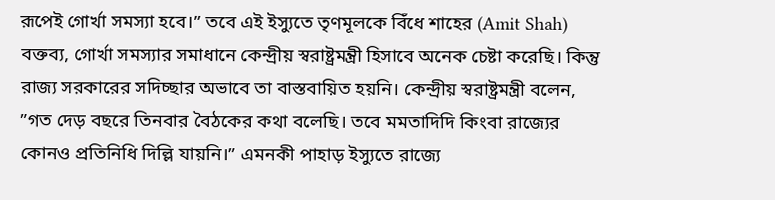রূপেই গোর্খা সমস্যা হবে।” তবে এই ইস্যুতে তৃণমূলকে বিঁধে শাহের (Amit Shah) বক্তব্য, গোর্খা সমস্যার সমাধানে কেন্দ্রীয় স্বরাষ্ট্রমন্ত্রী হিসাবে অনেক চেষ্টা করেছি। কিন্তু রাজ্য সরকারের সদিচ্ছার অভাবে তা বাস্তবায়িত হয়নি। কেন্দ্রীয় স্বরাষ্ট্রমন্ত্রী বলেন, ”গত দেড় বছরে তিনবার বৈঠকের কথা বলেছি। তবে মমতাদিদি কিংবা রাজ্যের কোনও প্রতিনিধি দিল্লি যায়নি।” এমনকী পাহাড় ইস্যুতে রাজ্যে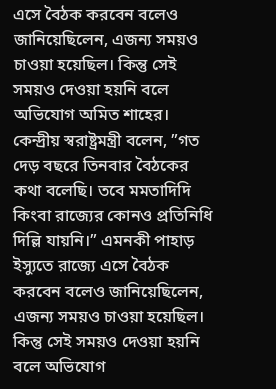এসে বৈঠক করবেন বলেও জানিয়েছিলেন, এজন্য সময়ও চাওয়া হয়েছিল। কিন্তু সেই সময়ও দেওয়া হয়নি বলে অভিযোগ অমিত শাহের।
কেন্দ্রীয় স্বরাষ্ট্রমন্ত্রী বলেন, ”গত দেড় বছরে তিনবার বৈঠকের কথা বলেছি। তবে মমতাদিদি কিংবা রাজ্যের কোনও প্রতিনিধি দিল্লি যায়নি।” এমনকী পাহাড় ইস্যুতে রাজ্যে এসে বৈঠক করবেন বলেও জানিয়েছিলেন, এজন্য সময়ও চাওয়া হয়েছিল। কিন্তু সেই সময়ও দেওয়া হয়নি বলে অভিযোগ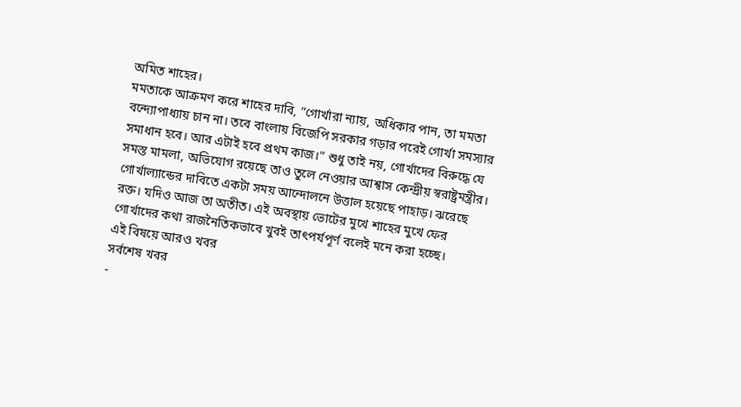অমিত শাহের।
মমতাকে আক্রমণ করে শাহের দাবি, ”গোর্খারা ন্যায়, অধিকার পান, তা মমতা বন্দ্যোপাধ্যায় চান না। তবে বাংলায় বিজেপি সরকার গড়ার পরেই গোর্খা সমস্যার সমাধান হবে। আর এটাই হবে প্রথম কাজ।” শুধু তাই নয়, গোর্খাদের বিরুদ্ধে যে সমস্ত মামলা, অভিযোগ রয়েছে তাও তুলে নেওয়ার আশ্বাস কেন্দ্রীয় স্বরাষ্ট্রমন্ত্রীর। গোর্খাল্যান্ডের দাবিতে একটা সময় আন্দোলনে উত্তাল হয়েছে পাহাড়। ঝরেছে রক্ত। যদিও আজ তা অতীত। এই অবস্থায় ভোটের মুখে শাহের মুখে ফের গোর্খাদের কথা রাজনৈতিকভাবে খুবই তাৎপর্যপূর্ণ বলেই মনে করা হচ্ছে।
এই বিষয়ে আরও খবর
সর্বশেষ খবর
-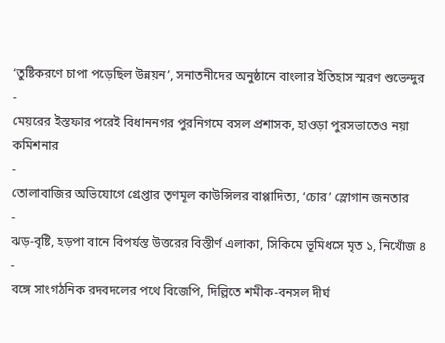‘তুষ্টিকরণে চাপা পড়েছিল উন্নয়ন’, সনাতনীদের অনুষ্ঠানে বাংলার ইতিহাস স্মরণ শুভেন্দুর
-
মেয়রের ইস্তফার পরেই বিধাননগর পুরনিগমে বসল প্রশাসক, হাওড়া পুরসভাতেও নয়া কমিশনার
-
তোলাবাজির অভিযোগে গ্রেপ্তার তৃণমূল কাউন্সিলর বাপ্পাদিত্য, ‘চোর’ স্লোগান জনতার
-
ঝড়-বৃষ্টি, হড়পা বানে বিপর্যস্ত উত্তরের বিস্তীর্ণ এলাকা, সিকিমে ভূমিধসে মৃত ১, নিখোঁজ ৪
-
বঙ্গে সাংগঠনিক রদবদলের পথে বিজেপি, দিল্লিতে শমীক-বনসল দীর্ঘ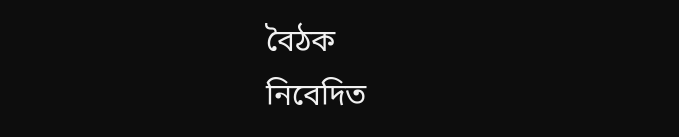বৈঠক
নিবেদিত